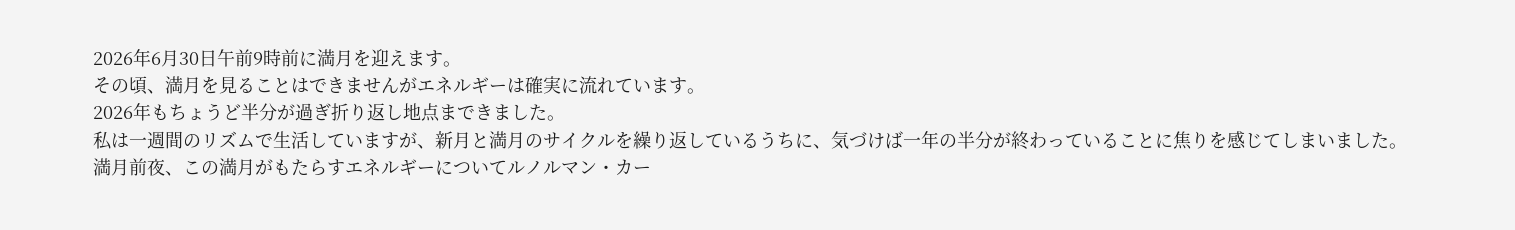2026年6月30日午前9時前に満月を迎えます。
その頃、満月を見ることはできませんがエネルギーは確実に流れています。
2026年もちょうど半分が過ぎ折り返し地点まできました。
私は一週間のリズムで生活していますが、新月と満月のサイクルを繰り返しているうちに、気づけば一年の半分が終わっていることに焦りを感じてしまいました。
満月前夜、この満月がもたらすエネルギーについてルノルマン・カー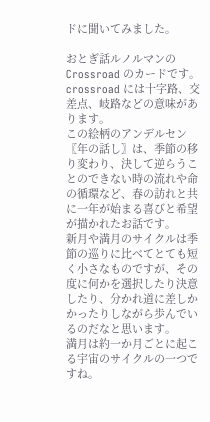ドに聞いてみました。

おとぎ話ルノルマンの Crossroad のカードです。
crossroad には十字路、交差点、岐路などの意味があります。
この絵柄のアンデルセン〖年の話し〗は、季節の移り変わり、決して逆らうことのできない時の流れや命の循環など、春の訪れと共に一年が始まる喜びと希望が描かれたお話です。
新月や満月のサイクルは季節の巡りに比べてとても短く小さなものですが、その度に何かを選択したり決意したり、分かれ道に差しかかったりしながら歩んでいるのだなと思います。
満月は約一か月ごとに起こる宇宙のサイクルの一つですね。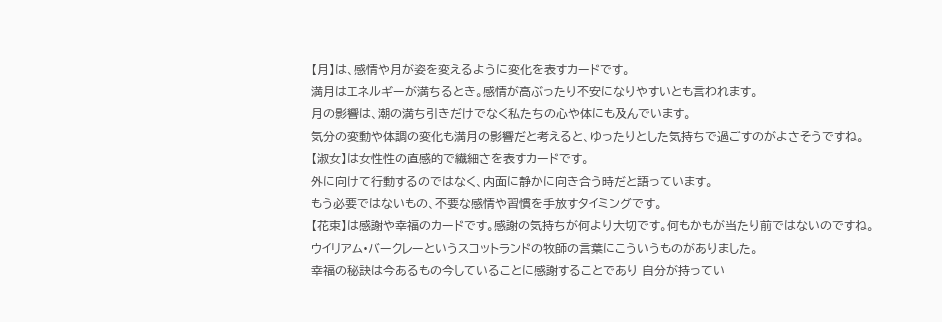【月】は、感情や月が姿を変えるように変化を表すカードです。
満月はエネルギーが満ちるとき。感情が高ぶったり不安になりやすいとも言われます。
月の影響は、潮の満ち引きだけでなく私たちの心や体にも及んでいます。
気分の変動や体調の変化も満月の影響だと考えると、ゆったりとした気持ちで過ごすのがよさそうですね。
【淑女】は女性性の直感的で繊細さを表すカードです。
外に向けて行動するのではなく、内面に静かに向き合う時だと語っています。
もう必要ではないもの、不要な感情や習慣を手放すタイミングです。
【花束】は感謝や幸福のカードです。感謝の気持ちが何より大切です。何もかもが当たり前ではないのですね。
ウイリアム•バークレーというスコットランドの牧師の言葉にこういうものがありました。
幸福の秘訣は今あるもの今していることに感謝することであり 自分が持ってい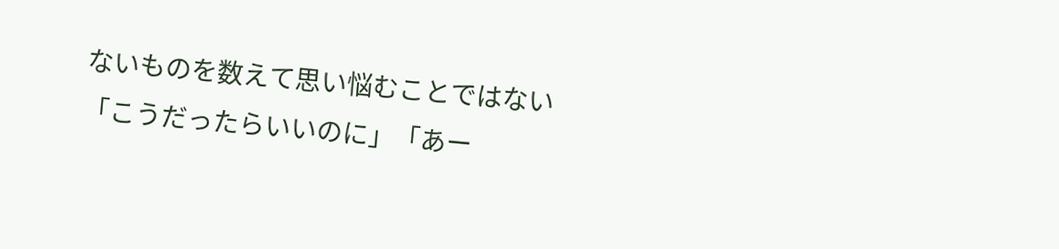ないものを数えて思い悩むことではない
「こうだったらいいのに」「あー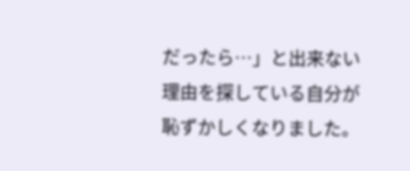だったら…」と出来ない理由を探している自分が恥ずかしくなりました。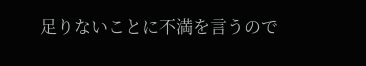足りないことに不満を言うので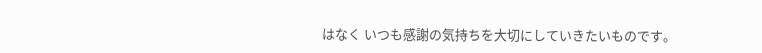はなく いつも感謝の気持ちを大切にしていきたいものです。